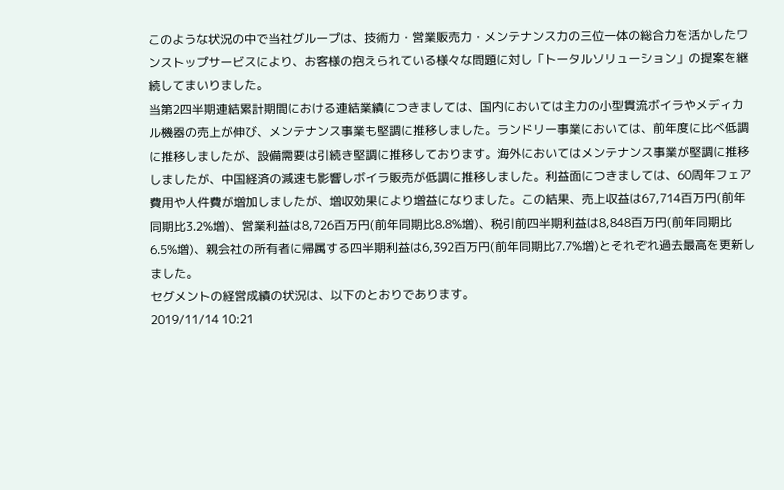このような状況の中で当社グループは、技術力・営業販売力・メンテナンス力の三位一体の総合力を活かしたワンストップサービスにより、お客様の抱えられている様々な問題に対し「トータルソリューション」の提案を継続してまいりました。
当第2四半期連結累計期間における連結業績につきましては、国内においては主力の小型貫流ボイラやメディカル機器の売上が伸び、メンテナンス事業も堅調に推移しました。ランドリー事業においては、前年度に比べ低調に推移しましたが、設備需要は引続き堅調に推移しております。海外においてはメンテナンス事業が堅調に推移しましたが、中国経済の減速も影響しボイラ販売が低調に推移しました。利益面につきましては、60周年フェア費用や人件費が増加しましたが、増収効果により増益になりました。この結果、売上収益は67,714百万円(前年同期比3.2%増)、営業利益は8,726百万円(前年同期比8.8%増)、税引前四半期利益は8,848百万円(前年同期比6.5%増)、親会社の所有者に帰属する四半期利益は6,392百万円(前年同期比7.7%増)とそれぞれ過去最高を更新しました。
セグメントの経営成績の状況は、以下のとおりであります。
2019/11/14 10:21